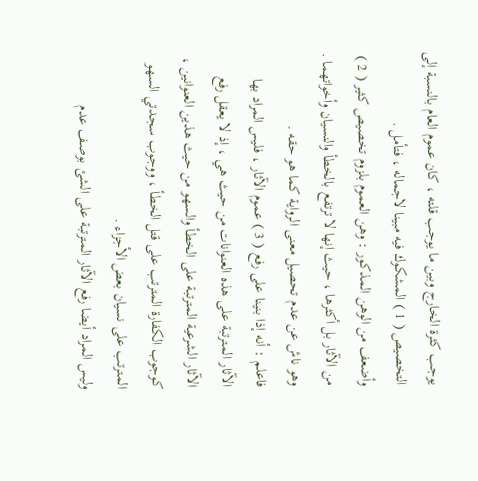يوجب كثرة الخارج وبين ما يوجب قلته ، كان عموم العام بالنسبة إلى
التخصيص ( 1 ) المشكوك فيه مبينا لاجماله ، فتأمل .
وأضعف من الوهن المذكور : وهن العموم بلزوم تخصيص كثير ( 2 )
من الآثار بل أكثرها ، حيث إنها لا ترتفع بالخطأ والنسيان وأخواتهما .
وهو ناش عن عدم تحصيل معنى الرواية كما هو حقه .
فاعلم : أنه إذا بنينا على رفع ( 3 ) عموم الآثار ، فليس المراد بها
الآثار المترتبة على هذه العنوانات من حيث هي ، إذ لا يعقل رفع
الآثار الشرعية المترتبة على الخطأ والسهو من حيث هذين العنوانين ،
كوجوب الكفارة المترتب على قتل الخطأ ، ووجوب سجدتي السهو
المترتب على نسيان بعض الأجزاء .
وليس المراد أيضا رفع الآثار المترتبة على الشئ بوصف عدم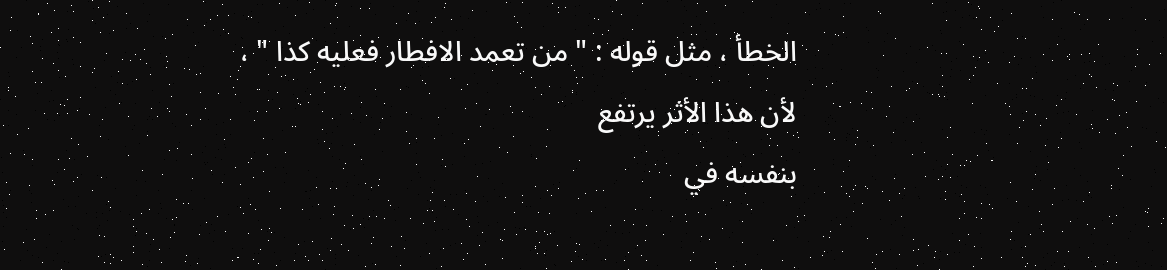الخطأ ، مثل قوله : " من تعمد الافطار فعليه كذا " ، لأن هذا الأثر يرتفع
بنفسه في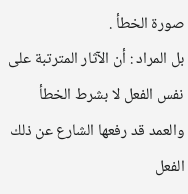صورة الخطأ .
بل المراد : أن الآثار المترتبة على نفس الفعل لا بشرط الخطأ
والعمد قد رفعها الشارع عن ذلك الفعل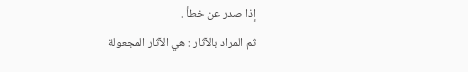إذا صدر عن خطأ .
ثم المراد بالآثار : هي الآثار المجعولة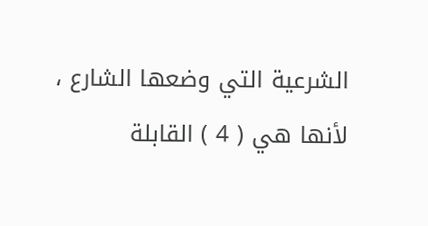الشرعية التي وضعها الشارع ،
لأنها هي ( 4 ) القابلة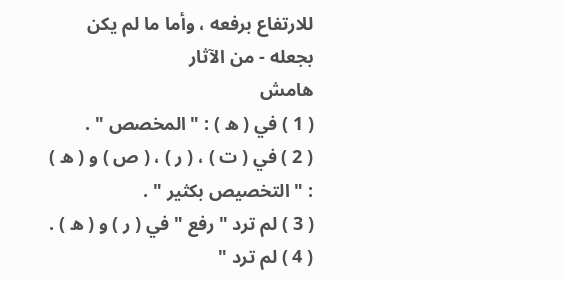للارتفاع برفعه ، وأما ما لم يكن بجعله - من الآثار
هامش
( 1 ) في ( ه ) : " المخصص " .
( 2 ) في ( ت ) ، ( ر ) ، ( ص ) و ( ه ) : " التخصيص بكثير " .
( 3 ) لم ترد " رفع " في ( ر ) و ( ه ) .
( 4 ) لم ترد "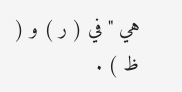هي " في ( ر ) و ( ظ ) .